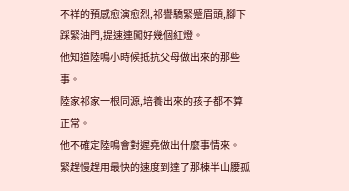不祥的預感愈演愈烈,祁譽驕緊蹙眉頭,腳下踩緊油門,提速連闖好幾個紅燈。
他知道陸鳴小時候抵抗父母做出來的那些事。
陸家祁家一根同源,培養出來的孩子都不算正常。
他不確定陸鳴會對遲堯做出什麼事情來。
緊趕慢趕用最快的速度到達了那棟半山腰孤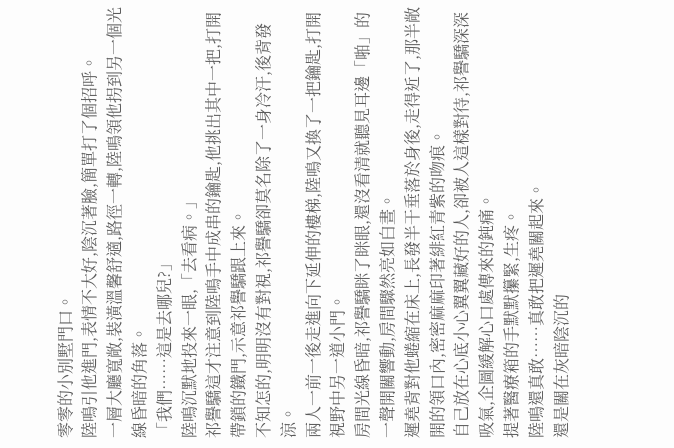零零的小別墅門口。
陸鳴引他進門,表情不大好,陰沉著臉,簡單打了個招呼。
一層大廳寬敞,裝潢溫馨舒適,路徑一轉,陸鳴領他拐到另一個光線昏暗的角落。
「我們……這是去哪兒?」
陸鳴沉默地投來一眼,「去看病。」
祁譽驕這才注意到陸鳴手中成串的鑰匙,他挑出其中一把,打開帶鎖的鐵門,示意祁譽驕跟上來。
不知怎的,明明沒有對視,祁譽驕卻莫名除了一身冷汗,後背發涼。
兩人一前一後走進向下延伸的樓梯,陸鳴又換了一把鑰匙,打開視野中另一道小門。
房間光線昏暗,祁譽驕眯了眯眼,還沒看清就聽見耳邊「啪」的一聲開關響動,房間驟然亮如白晝。
遲堯背對他蜷縮在床上,長發半干垂落於身後,走得近了,那半敞開的領口內,密密麻麻印著緋紅青紫的吻痕。
自己放在心底小心翼翼藏好的人,卻被人這樣對待,祁譽驕深深吸氣,企圖緩解心口處傳來的鈍痛。
提著醫療箱的手默默攥緊,生疼。
陸鳴還真敢……真敢把遲堯關起來。
還是關在灰暗陰沉的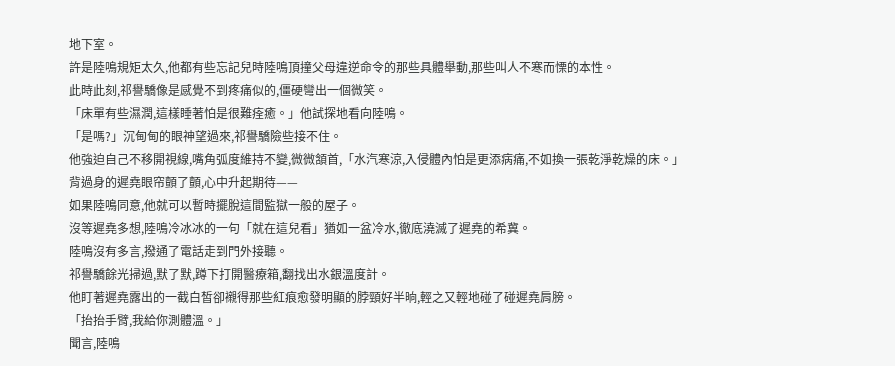地下室。
許是陸鳴規矩太久,他都有些忘記兒時陸鳴頂撞父母違逆命令的那些具體舉動,那些叫人不寒而慄的本性。
此時此刻,祁譽驕像是感覺不到疼痛似的,僵硬彎出一個微笑。
「床單有些濕潤,這樣睡著怕是很難痊癒。」他試探地看向陸鳴。
「是嗎?」沉甸甸的眼神望過來,祁譽驕險些接不住。
他強迫自己不移開視線,嘴角弧度維持不變,微微頷首,「水汽寒涼,入侵體內怕是更添病痛,不如換一張乾淨乾燥的床。」
背過身的遲堯眼帘顫了顫,心中升起期待——
如果陸鳴同意,他就可以暫時擺脫這間監獄一般的屋子。
沒等遲堯多想,陸鳴冷冰冰的一句「就在這兒看」猶如一盆冷水,徹底澆滅了遲堯的希冀。
陸鳴沒有多言,撥通了電話走到門外接聽。
祁譽驕餘光掃過,默了默,蹲下打開醫療箱,翻找出水銀溫度計。
他盯著遲堯露出的一截白皙卻襯得那些紅痕愈發明顯的脖頸好半晌,輕之又輕地碰了碰遲堯肩膀。
「抬抬手臂,我給你測體溫。」
聞言,陸鳴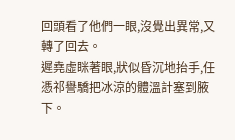回頭看了他們一眼,沒覺出異常,又轉了回去。
遲堯虛眯著眼,狀似昏沉地抬手,任憑祁譽驕把冰涼的體溫計塞到腋下。